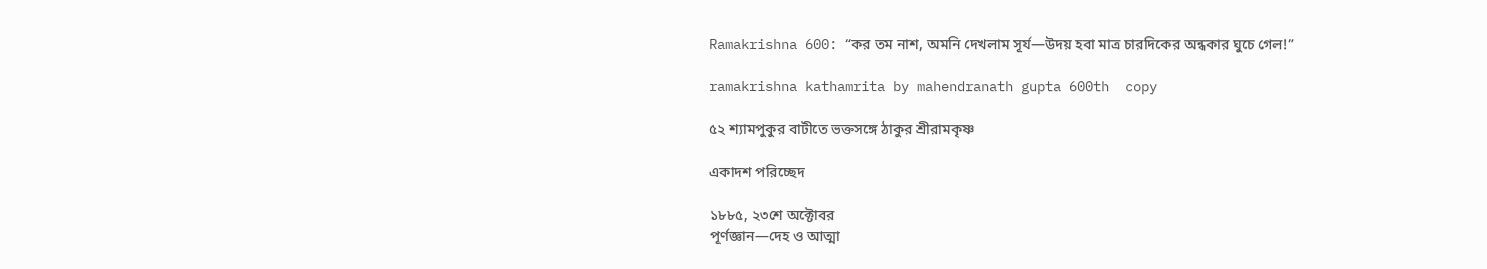Ramakrishna 600: “কর তম নাশ, অমনি দেখলাম সূর্য—উদয় হবা মাত্র চারদিকের অন্ধকার ঘুচে গেল!”

ramakrishna kathamrita by mahendranath gupta 600th  copy

৫২ শ্যামপুকুর বাটীতে ভক্তসঙ্গে ঠাকুর শ্রীরামকৃষ্ণ

একাদশ পরিচ্ছেদ

১৮৮৫, ২৩শে অক্টোবর
পূর্ণজ্ঞান—দেহ ও আত্মা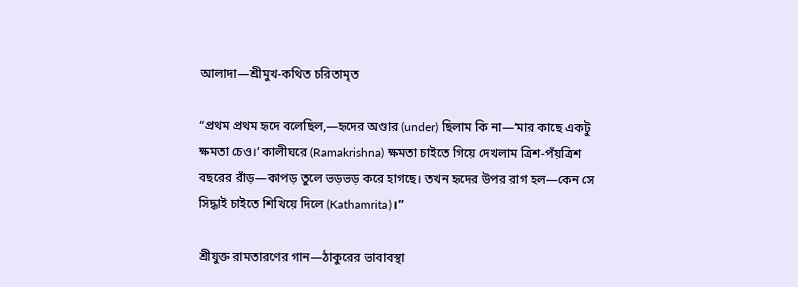আলাদা—শ্রীমুখ-কথিত চরিতামৃত

“প্রথম প্রথম হৃদে বলেছিল,—হৃদের অণ্ডার (under) ছিলাম কি না—‘মার কাছে একটু ক্ষমতা চেও।’ কালীঘরে (Ramakrishna) ক্ষমতা চাইতে গিয়ে দেখলাম ত্রিশ-পঁয়ত্রিশ বছরের রাঁড়—কাপড় তুলে ভড়ভড় করে হাগছে। তখন হৃদের উপর রাগ হল—কেন সে সিদ্ধাই চাইতে শিখিয়ে দিলে (Kathamrita)।”

শ্রীযুক্ত রামতারণের গান—ঠাকুরের ভাবাবস্থা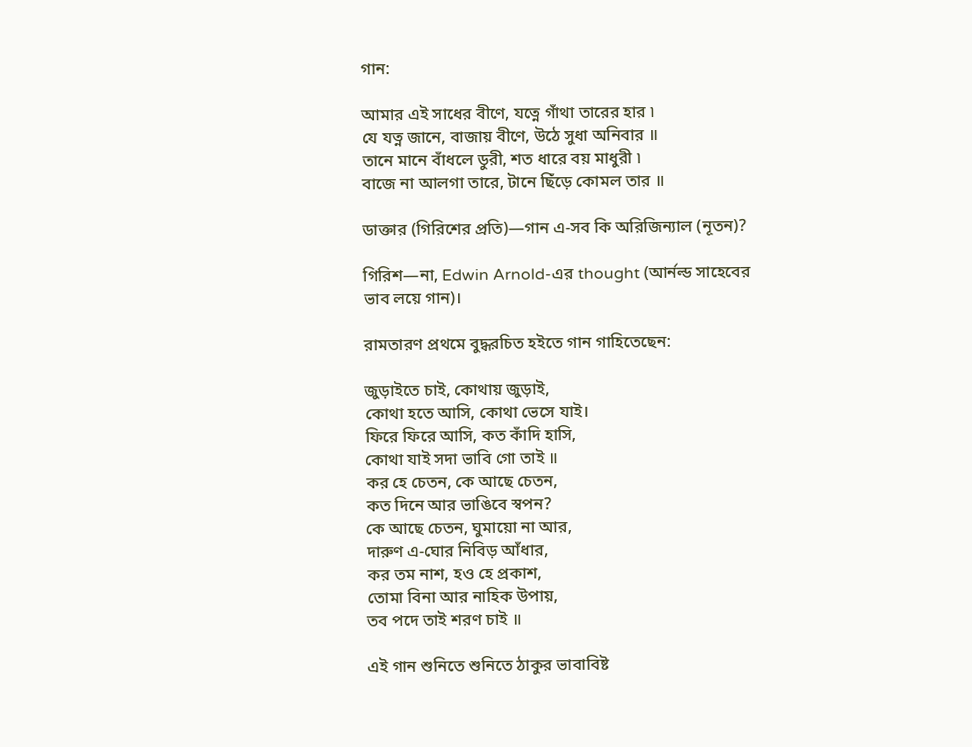গান:

আমার এই সাধের বীণে, যত্নে গাঁথা তারের হার ৷
যে যত্ন জানে, বাজায় বীণে, উঠে সুধা অনিবার ॥
তানে মানে বাঁধলে ডুরী, শত ধারে বয় মাধুরী ৷
বাজে না আলগা তারে, টানে ছিঁড়ে কোমল তার ॥

ডাক্তার (গিরিশের প্রতি)—গান এ-সব কি অরিজিন্যাল (নূতন)?

গিরিশ—না, Edwin Arnold-এর thought (আর্নল্ড সাহেবের ভাব লয়ে গান)।

রামতারণ প্রথমে বুদ্ধরচিত হইতে গান গাহিতেছেন:

জুড়াইতে চাই, কোথায় জুড়াই,
কোথা হতে আসি, কোথা ভেসে যাই।
ফিরে ফিরে আসি, কত কাঁদি হাসি,
কোথা যাই সদা ভাবি গো তাই ॥
কর হে চেতন, কে আছে চেতন,
কত দিনে আর ভাঙিবে স্বপন?
কে আছে চেতন, ঘুমায়ো না আর,
দারুণ এ-ঘোর নিবিড় আঁধার,
কর তম নাশ, হও হে প্রকাশ,
তোমা বিনা আর নাহিক উপায়,
তব পদে তাই শরণ চাই ॥

এই গান শুনিতে শুনিতে ঠাকুর ভাবাবিষ্ট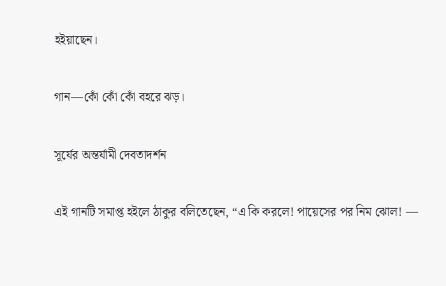হইয়াছেন।

গান—কোঁ কোঁ কোঁ বহরে ঝড়।

সূর্যের অন্তর্যামী দেবতাদর্শন

এই গানটি সমাপ্ত হইলে ঠাকুর বলিতেছেন, “এ কি করলে! পায়েসের পর নিম ঝোল! —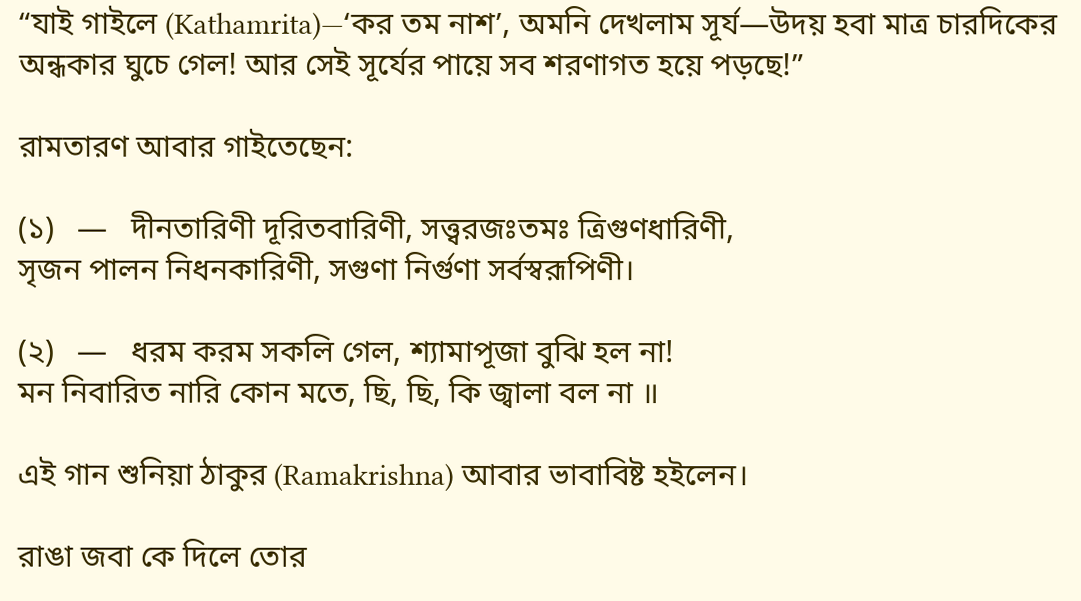“যাই গাইলে (Kathamrita)—‘কর তম নাশ’, অমনি দেখলাম সূর্য—উদয় হবা মাত্র চারদিকের অন্ধকার ঘুচে গেল! আর সেই সূর্যের পায়ে সব শরণাগত হয়ে পড়ছে!”

রামতারণ আবার গাইতেছেন:

(১)   —   দীনতারিণী দূরিতবারিণী, সত্ত্বরজঃতমঃ ত্রিগুণধারিণী,
সৃজন পালন নিধনকারিণী, সগুণা নির্গুণা সর্বস্বরূপিণী।

(২)   —   ধরম করম সকলি গেল, শ্যামাপূজা বুঝি হল না!
মন নিবারিত নারি কোন মতে, ছি, ছি, কি জ্বালা বল না ॥

এই গান শুনিয়া ঠাকুর (Ramakrishna) আবার ভাবাবিষ্ট হইলেন।

রাঙা জবা কে দিলে তোর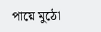পায়ে মুঠো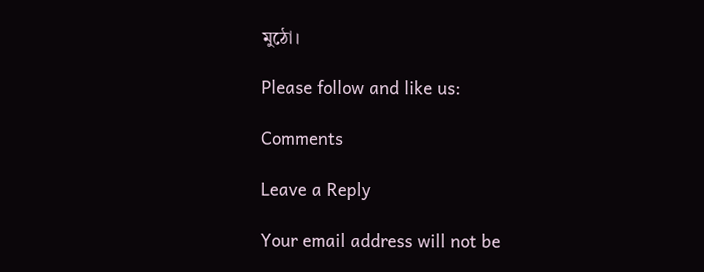মুঠো।

Please follow and like us:

Comments

Leave a Reply

Your email address will not be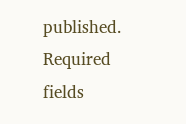published. Required fields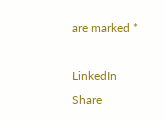are marked *

LinkedIn
Share